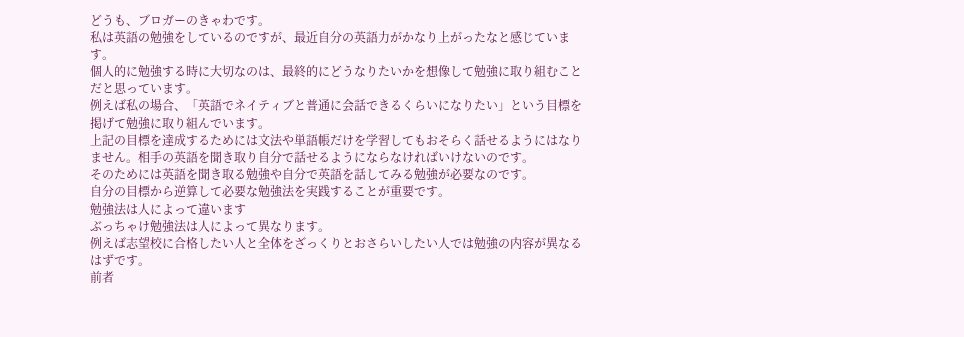どうも、ブロガーのきゃわです。
私は英語の勉強をしているのですが、最近自分の英語力がかなり上がったなと感じています。
個人的に勉強する時に大切なのは、最終的にどうなりたいかを想像して勉強に取り組むことだと思っています。
例えば私の場合、「英語でネイティブと普通に会話できるくらいになりたい」という目標を掲げて勉強に取り組んでいます。
上記の目標を達成するためには文法や単語帳だけを学習してもおそらく話せるようにはなりません。相手の英語を聞き取り自分で話せるようにならなければいけないのです。
そのためには英語を聞き取る勉強や自分で英語を話してみる勉強が必要なのです。
自分の目標から逆算して必要な勉強法を実践することが重要です。
勉強法は人によって違います
ぶっちゃけ勉強法は人によって異なります。
例えば志望校に合格したい人と全体をざっくりとおさらいしたい人では勉強の内容が異なるはずです。
前者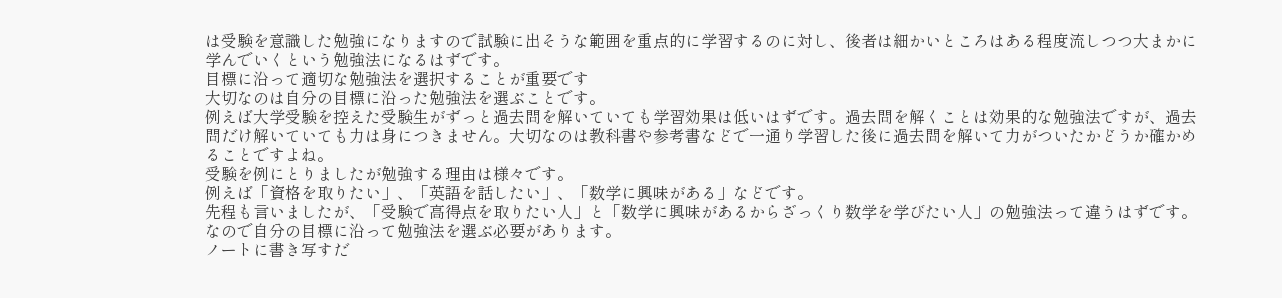は受験を意識した勉強になりますので試験に出そうな範囲を重点的に学習するのに対し、後者は細かいところはある程度流しつつ大まかに学んでいくという勉強法になるはずです。
目標に沿って適切な勉強法を選択することが重要です
大切なのは自分の目標に沿った勉強法を選ぶことです。
例えば大学受験を控えた受験生がずっと過去問を解いていても学習効果は低いはずです。過去問を解くことは効果的な勉強法ですが、過去問だけ解いていても力は身につきません。大切なのは教科書や参考書などで一通り学習した後に過去問を解いて力がついたかどうか確かめることですよね。
受験を例にとりましたが勉強する理由は様々です。
例えば「資格を取りたい」、「英語を話したい」、「数学に興味がある」などです。
先程も言いましたが、「受験で高得点を取りたい人」と「数学に興味があるからざっくり数学を学びたい人」の勉強法って違うはずです。
なので自分の目標に沿って勉強法を選ぶ必要があります。
ノートに書き写すだ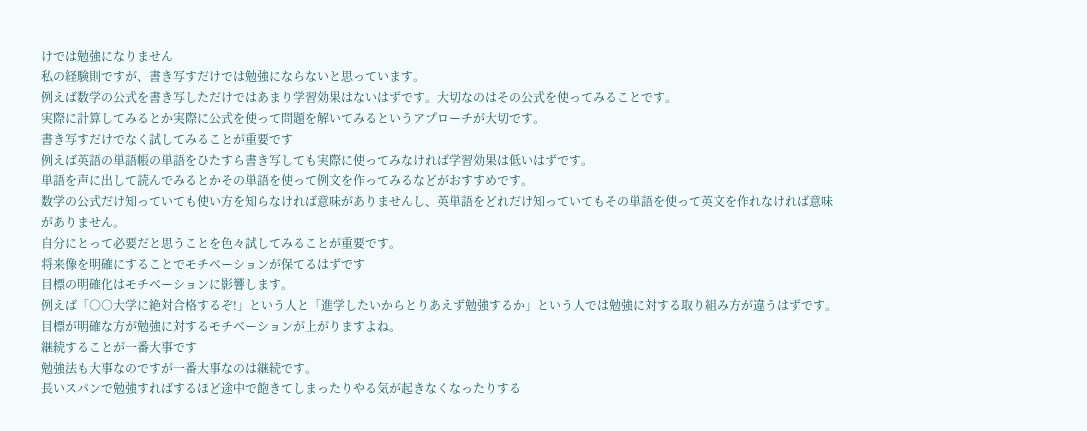けでは勉強になりません
私の経験則ですが、書き写すだけでは勉強にならないと思っています。
例えば数学の公式を書き写しただけではあまり学習効果はないはずです。大切なのはその公式を使ってみることです。
実際に計算してみるとか実際に公式を使って問題を解いてみるというアプローチが大切です。
書き写すだけでなく試してみることが重要です
例えば英語の単語帳の単語をひたすら書き写しても実際に使ってみなければ学習効果は低いはずです。
単語を声に出して読んでみるとかその単語を使って例文を作ってみるなどがおすすめです。
数学の公式だけ知っていても使い方を知らなければ意味がありませんし、英単語をどれだけ知っていてもその単語を使って英文を作れなければ意味がありません。
自分にとって必要だと思うことを色々試してみることが重要です。
将来像を明確にすることでモチベーションが保てるはずです
目標の明確化はモチベーションに影響します。
例えば「○○大学に絶対合格するぞ!」という人と「進学したいからとりあえず勉強するか」という人では勉強に対する取り組み方が違うはずです。
目標が明確な方が勉強に対するモチベーションが上がりますよね。
継続することが一番大事です
勉強法も大事なのですが一番大事なのは継続です。
長いスパンで勉強すればするほど途中で飽きてしまったりやる気が起きなくなったりする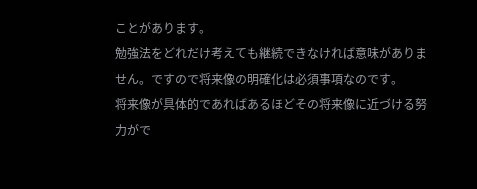ことがあります。
勉強法をどれだけ考えても継続できなければ意味がありません。ですので将来像の明確化は必須事項なのです。
将来像が具体的であればあるほどその将来像に近づける努力がで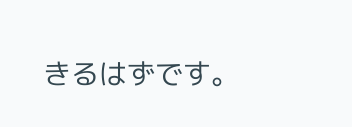きるはずです。